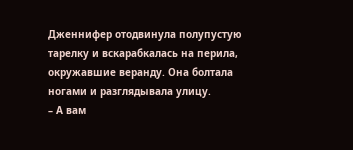Дженнифер отодвинула полупустую тарелку и вскарабкалась на перила, окружавшие веранду. Она болтала ногами и разглядывала улицу.
– А вам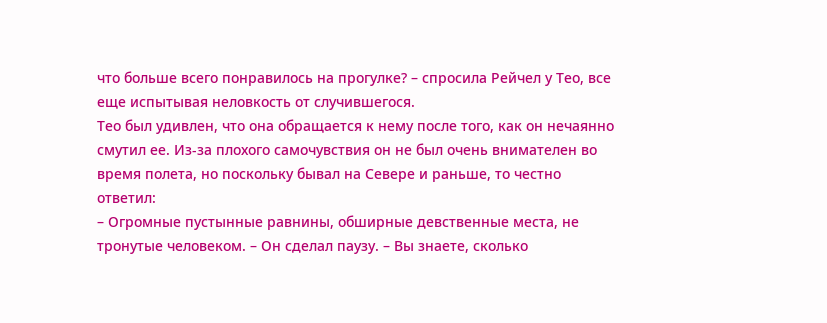что больше всего понравилось на прогулке? – спросила Рейчел у Тео, все еще испытывая неловкость от случившегося.
Тео был удивлен, что она обращается к нему после того, как он нечаянно смутил ее. Из-за плохого самочувствия он не был очень внимателен во время полета, но поскольку бывал на Севере и раньше, то честно ответил:
– Огромные пустынные равнины, обширные девственные места, не тронутые человеком. – Он сделал паузу. – Вы знаете, сколько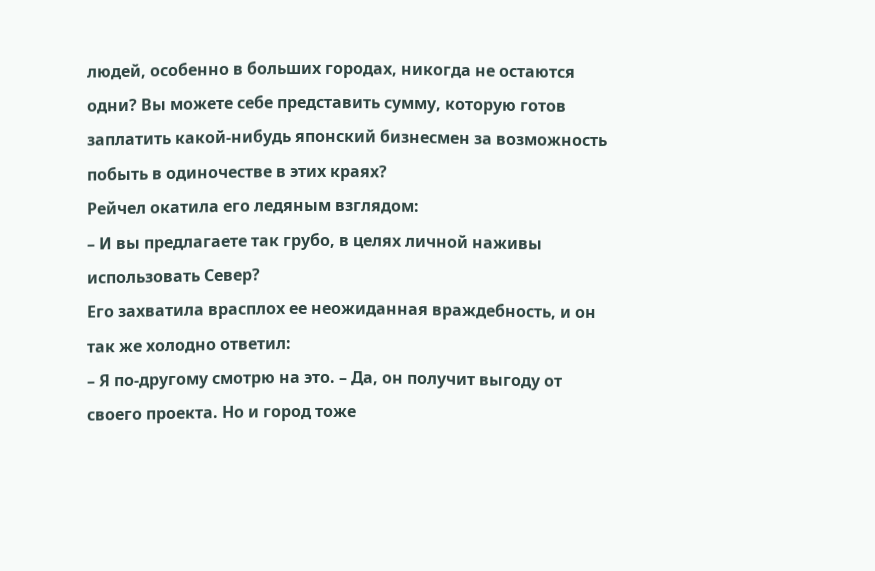людей, особенно в больших городах, никогда не остаются одни? Вы можете себе представить сумму, которую готов заплатить какой-нибудь японский бизнесмен за возможность побыть в одиночестве в этих краях?
Рейчел окатила его ледяным взглядом:
– И вы предлагаете так грубо, в целях личной наживы использовать Север?
Его захватила врасплох ее неожиданная враждебность, и он так же холодно ответил:
– Я по-другому смотрю на это. – Да, он получит выгоду от своего проекта. Но и город тоже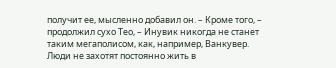получит ее, мысленно добавил он. – Кроме того, – продолжил сухо Тео, – Инувик никогда не станет таким мегаполисом, как, например, Ванкувер. Люди не захотят постоянно жить в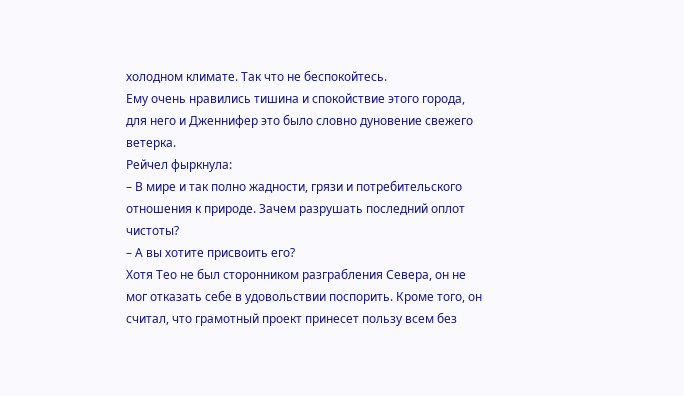холодном климате. Так что не беспокойтесь.
Ему очень нравились тишина и спокойствие этого города, для него и Дженнифер это было словно дуновение свежего ветерка.
Рейчел фыркнула:
– В мире и так полно жадности, грязи и потребительского отношения к природе. Зачем разрушать последний оплот чистоты?
– А вы хотите присвоить его?
Хотя Тео не был сторонником разграбления Севера, он не мог отказать себе в удовольствии поспорить. Кроме того, он считал, что грамотный проект принесет пользу всем без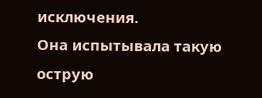исключения.
Она испытывала такую острую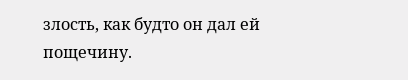злость, как будто он дал ей пощечину.